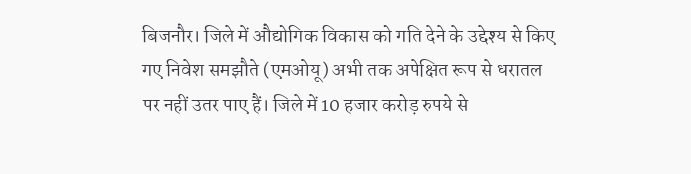बिजनौर। जिले में औद्योगिक विकास को गति देने के उद्देश्य से किए गए निवेश समझौते (एमओयू) अभी तक अपेक्षित रूप से धरातल पर नहीं उतर पाए हैं। जिले में 10 हजार करोड़ रुपये से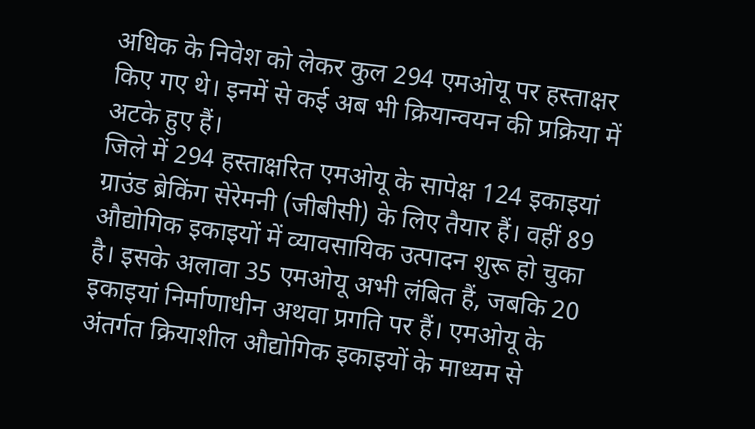अधिक के निवेश को लेकर कुल 294 एमओयू पर हस्ताक्षर किए गए थे। इनमें से कई अब भी क्रियान्वयन की प्रक्रिया में अटके हुए हैं।
जिले में 294 हस्ताक्षरित एमओयू के सापेक्ष 124 इकाइयां ग्राउंड ब्रेकिंग सेरेमनी (जीबीसी) के लिए तैयार हैं। वहीं 89 औद्योगिक इकाइयों में व्यावसायिक उत्पादन शुरू हो चुका है। इसके अलावा 35 एमओयू अभी लंबित हैं, जबकि 20 इकाइयां निर्माणाधीन अथवा प्रगति पर हैं। एमओयू के अंतर्गत क्रियाशील औद्योगिक इकाइयों के माध्यम से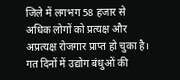जिले में लगभग 58 हजार से अधिक लोगों को प्रत्यक्ष और अप्रत्यक्ष रोजगार प्राप्त हो चुका है।
गत दिनों में उद्योग बंधुओं की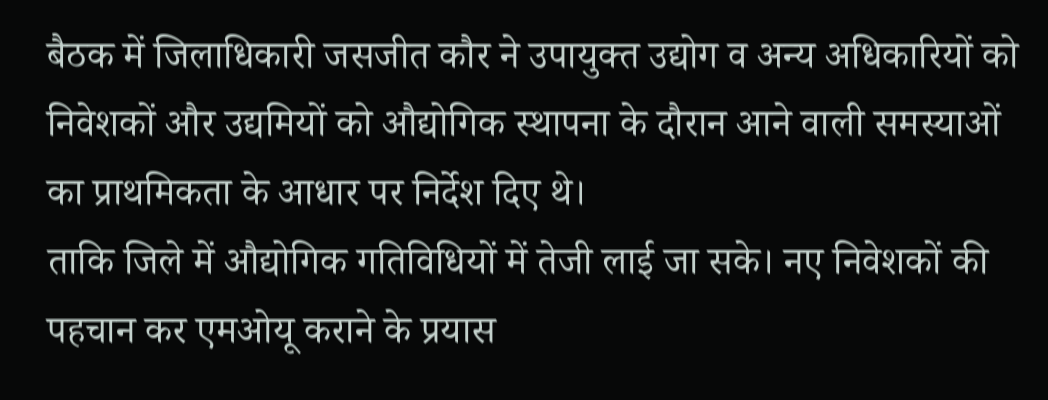बैठक में जिलाधिकारी जसजीत कौर ने उपायुक्त उद्योग व अन्य अधिकारियों को निवेशकों और उद्यमियों को औद्योगिक स्थापना के दौरान आने वाली समस्याओं का प्राथमिकता के आधार पर निर्देश दिए थे।
ताकि जिले में औद्योगिक गतिविधियों में तेजी लाई जा सके। नए निवेशकों की पहचान कर एमओयू कराने के प्रयास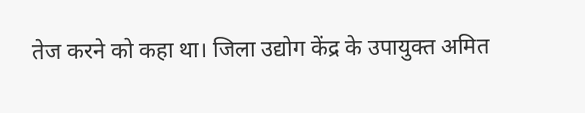तेज करने को कहा था। जिला उद्योग केंद्र के उपायुक्त अमित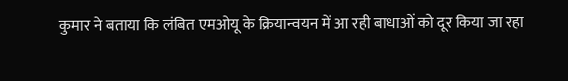कुमार ने बताया कि लंबित एमओयू के क्रियान्वयन में आ रही बाधाओं को दूर किया जा रहा